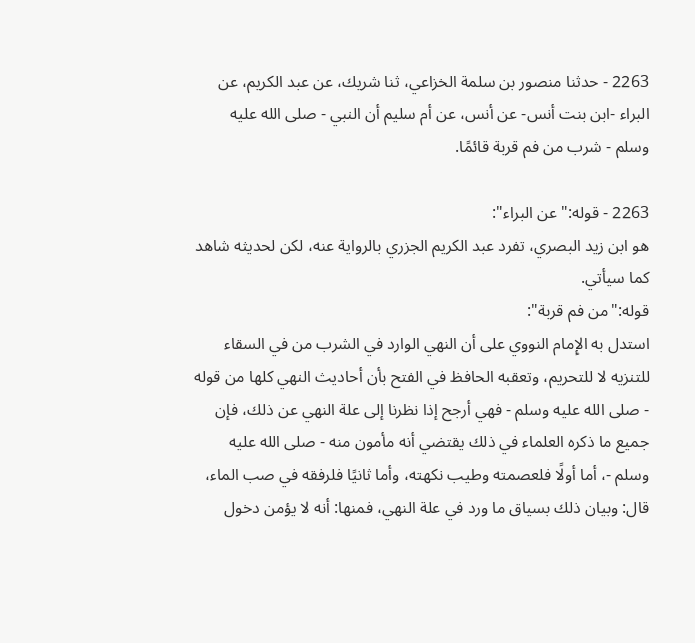2263 - حدثنا منصور بن سلمة الخزاعي، ثنا شريك، عن عبد الكريم، عن البراء -ابن بنت أنس- عن أنس، عن أم سليم أن النبي - صلى الله عليه وسلم - شرب من فم قربة قائمًا.

2263 - قوله:"عن البراء":
هو ابن زيد البصري، تفرد عبد الكريم الجزري بالرواية عنه، لكن لحديثه شاهد كما سيأتي.
قوله:"من فم قربة":
استدل به الإِمام النووي على أن النهي الوارد في الشرب من في السقاء للتنزيه لا للتحريم، وتعقبه الحافظ في الفتح بأن أحاديث النهي كلها من قوله - صلى الله عليه وسلم - فهي أرجح إذا نظرنا إلى علة النهي عن ذلك، فإن جميع ما ذكره العلماء في ذلك يقتضي أنه مأمون منه - صلى الله عليه وسلم -، أما أولًا فلعصمته وطيب نكهته، وأما ثانيًا فلرفقه في صب الماء، قال: وبيان ذلك بسياق ما ورد في علة النهي، فمنها: أنه لا يؤمن دخول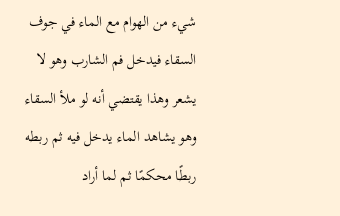شيء من الهوام مع الماء في جوف السقاء فيدخل فم الشارب وهو لا يشعر وهذا يقتضي أنه لو ملأ السقاء وهو يشاهد الماء يدخل فيه ثم ربطه ربطًا محكمًا ثم لما أراد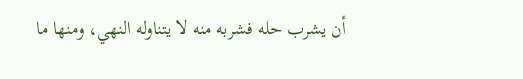أن يشرب حله فشربه منه لا يتناوله النهي، ومنها ما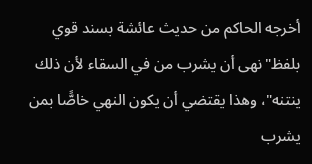أخرجه الحاكم من حديث عائشة بسند قوي بلفظ"نهى أن يشرب من في السقاء لأن ذلك ينتنه"، وهذا يقتضي أن يكون النهي خاصًّا بمن يشرب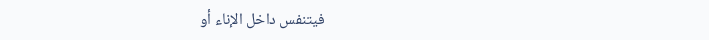فيتنفس داخل الإناء أو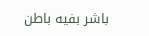باشر بفيه باطن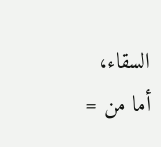السقاء، أما من =